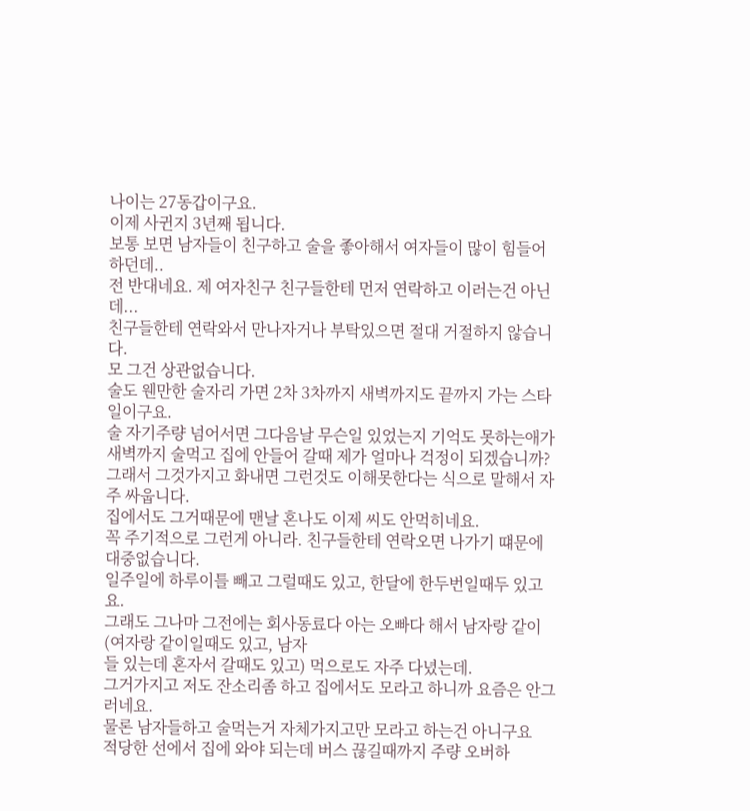나이는 27동갑이구요.
이제 사귄지 3년째 됩니다.
보통 보면 남자들이 친구하고 술을 좋아해서 여자들이 많이 힘들어 하던데..
전 반대네요. 제 여자친구 친구들한테 먼저 연락하고 이러는건 아닌데...
친구들한테 연락와서 만나자거나 부탁있으면 절대 거절하지 않습니다.
모 그건 상관없습니다.
술도 웬만한 술자리 가면 2차 3차까지 새벽까지도 끝까지 가는 스타일이구요.
술 자기주량 넘어서면 그다음날 무슨일 있었는지 기억도 못하는애가
새벽까지 술먹고 집에 안들어 갈때 제가 얼마나 걱정이 되겠습니까?
그래서 그것가지고 화내면 그런것도 이해못한다는 식으로 말해서 자주 싸웁니다.
집에서도 그거때문에 맨날 혼나도 이제 씨도 안먹히네요.
꼭 주기적으로 그런게 아니라. 친구들한테 연락오면 나가기 떄문에 대중없습니다.
일주일에 하루이틀 빼고 그럴때도 있고, 한달에 한두번일때두 있고요.
그래도 그나마 그전에는 회사동료다 아는 오빠다 해서 남자랑 같이(여자랑 같이일때도 있고, 남자
들 있는데 혼자서 갈때도 있고) 먹으로도 자주 다녔는데.
그거가지고 저도 잔소리좀 하고 집에서도 모라고 하니까 요즘은 안그러네요.
물론 남자들하고 술먹는거 자체가지고만 모라고 하는건 아니구요
적당한 선에서 집에 와야 되는데 버스 끊길때까지 주량 오버하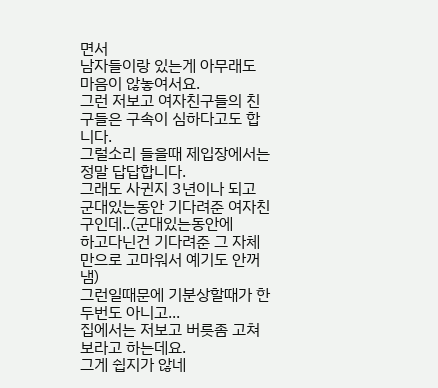면서
남자들이랑 있는게 아무래도 마음이 않놓여서요.
그런 저보고 여자친구들의 친구들은 구속이 심하다고도 합니다.
그럴소리 들을때 제입장에서는 정말 답답합니다.
그래도 사귄지 3년이나 되고 군대있는동안 기다려준 여자친구인데..(군대있는동안에
하고다닌건 기다려준 그 자체만으로 고마워서 예기도 안꺼냄)
그런일때문에 기분상할때가 한두번도 아니고...
집에서는 저보고 버릇좀 고쳐보라고 하는데요.
그게 쉽지가 않네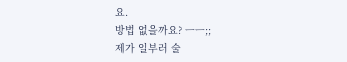요.
방법 없을까요? ㅡㅡ;;
제가 일부러 술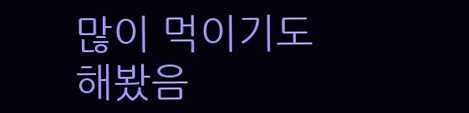많이 먹이기도 해봤음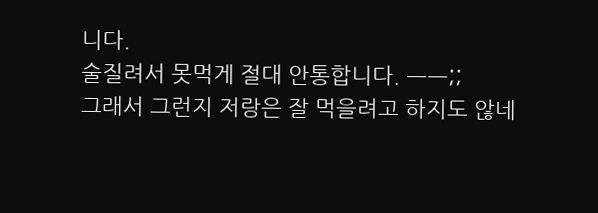니다.
술질려서 못먹게 절대 안통합니다. ㅡㅡ;;
그래서 그런지 저랑은 잘 먹을려고 하지도 않네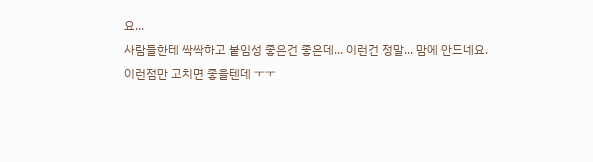요...
사람들한테 싹싹하고 붙임성 좋은건 좋은데... 이런건 정말... 맘에 안드네요.
이런점만 고치면 좋을텐데 ㅜㅜ